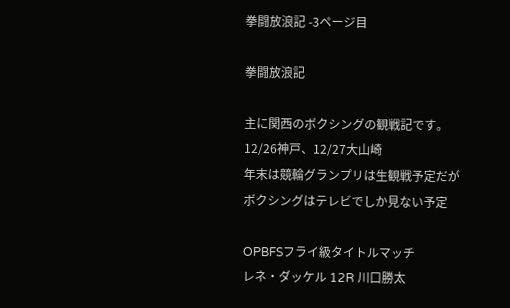拳闘放浪記 -3ページ目

拳闘放浪記

主に関西のボクシングの観戦記です。
12/26神戸、12/27大山崎
年末は競輪グランプリは生観戦予定だが
ボクシングはテレビでしか見ない予定

OPBFSフライ級タイトルマッチ
レネ・ダッケル 12R 川口勝太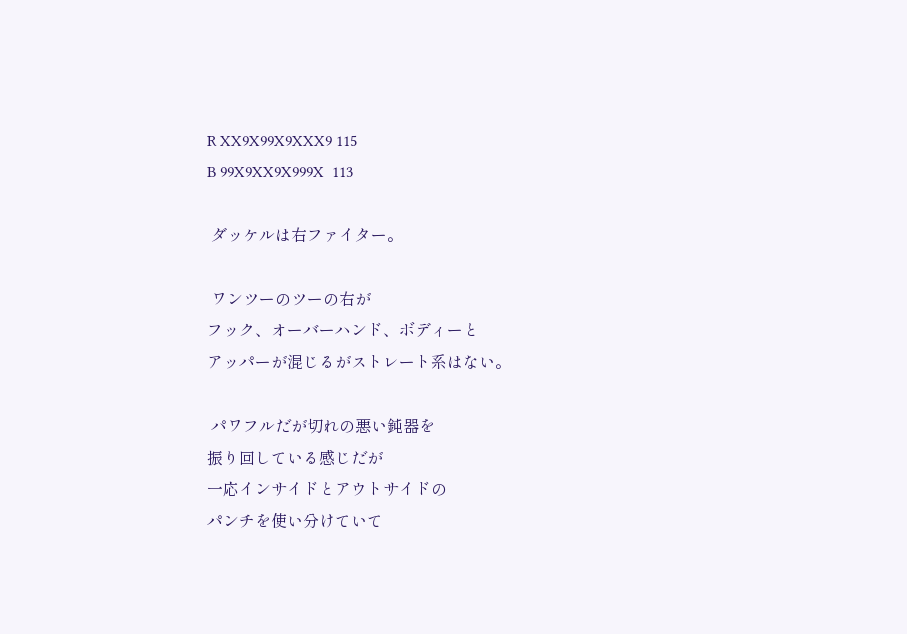R XX9X99X9XXX9 115
B 99X9XX9X999X  113

 ダッケルは右ファイター。

 ワンツーのツーの右が
フック、オーバーハンド、ボディーと
アッパーが混じるがストレート系はない。

 パワフルだが切れの悪い鈍器を
振り回している感じだが
一応インサイドとアウトサイドの
パンチを使い分けていて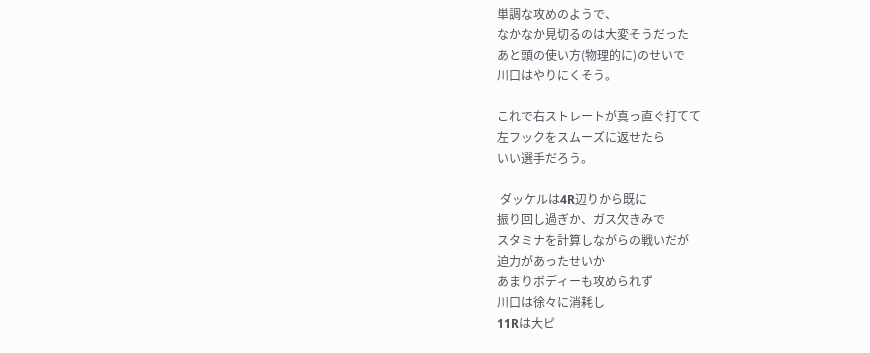単調な攻めのようで、
なかなか見切るのは大変そうだった
あと頭の使い方(物理的に)のせいで
川口はやりにくそう。

これで右ストレートが真っ直ぐ打てて
左フックをスムーズに返せたら
いい選手だろう。

 ダッケルは4R辺りから既に
振り回し過ぎか、ガス欠きみで
スタミナを計算しながらの戦いだが
迫力があったせいか
あまりボディーも攻められず
川口は徐々に消耗し
11Rは大ピ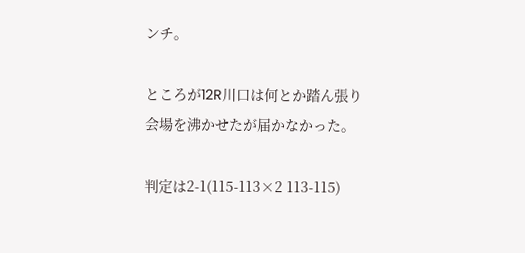ンチ。

ところが12R川口は何とか踏ん張り
会場を沸かせたが届かなかった。

判定は2-1(115-113×2 113-115)